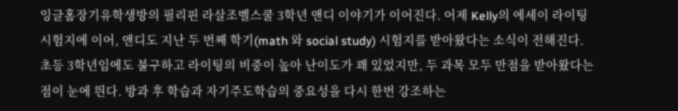잉글홈장기유학생방의 필리핀 라살조벨스쿨 3학년 앤디 이야기가 이어진다. 어제 Kelly의 에세이 라이팅 시험지에 이어, 앤디도 지난 두 번째 학기(math 와 social study) 시험지를 받아왔다는 소식이 전해진다. 초등 3학년임에도 불구하고 라이팅의 비중이 높아 난이도가 꽤 있었지만, 두 과목 모두 만점을 받아왔다는 점이 눈에 띈다. 방과 후 학습과 자기주도학습의 중요성을 다시 한번 강조하는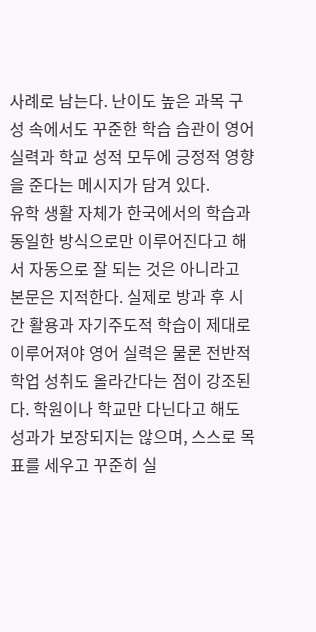사례로 남는다. 난이도 높은 과목 구성 속에서도 꾸준한 학습 습관이 영어 실력과 학교 성적 모두에 긍정적 영향을 준다는 메시지가 담겨 있다.
유학 생활 자체가 한국에서의 학습과 동일한 방식으로만 이루어진다고 해서 자동으로 잘 되는 것은 아니라고 본문은 지적한다. 실제로 방과 후 시간 활용과 자기주도적 학습이 제대로 이루어져야 영어 실력은 물론 전반적 학업 성취도 올라간다는 점이 강조된다. 학원이나 학교만 다닌다고 해도 성과가 보장되지는 않으며, 스스로 목표를 세우고 꾸준히 실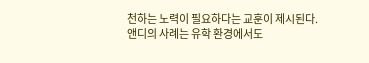천하는 노력이 필요하다는 교훈이 제시된다. 앤디의 사례는 유학 환경에서도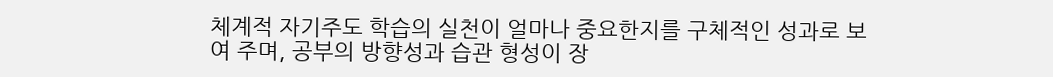체계적 자기주도 학습의 실천이 얼마나 중요한지를 구체적인 성과로 보여 주며, 공부의 방향성과 습관 형성이 장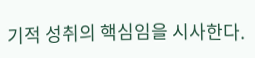기적 성취의 핵심임을 시사한다.